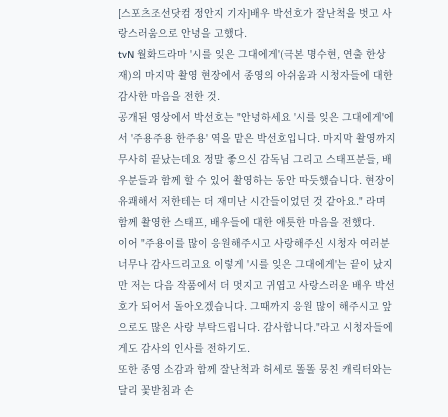[스포츠조선닷컴 정안지 기자]배우 박선호가 잘난척을 벗고 사랑스러움으로 안녕을 고했다.
tvN 월화드라마 '시를 잊은 그대에게'(극본 명수현, 연출 한상재)의 마지막 촬영 현장에서 종영의 아쉬움과 시청자들에 대한 감사한 마음을 전한 것.
공개된 영상에서 박선호는 "안녕하세요 '시를 잊은 그대에게'에서 '주용주용 한주용' 역을 맡은 박선호입니다. 마지막 촬영까지 무사히 끝났는데요 정말 좋으신 감독님 그리고 스태프분들, 배우분들과 함께 할 수 있어 촬영하는 동안 따듯했습니다. 현장이 유쾌해서 저한테는 더 재미난 시간들이었던 것 같아요." 라며 함께 촬영한 스태프, 배우들에 대한 애틋한 마음을 전했다.
이어 "주용이를 많이 응원해주시고 사랑해주신 시청자 여러분 너무나 감사드리고요 이렇게 '시를 잊은 그대에게'는 끝이 났지만 저는 다음 작품에서 더 멋지고 귀엽고 사랑스러운 배우 박선호가 되어서 돌아오겠습니다. 그때까지 응원 많이 해주시고 앞으로도 많은 사랑 부탁드립니다. 감사합니다."라고 시청자들에게도 감사의 인사를 전하기도.
또한 종영 소감과 함께 잘난척과 허세로 똘똘 뭉친 캐릭터와는 달리 꽃받침과 손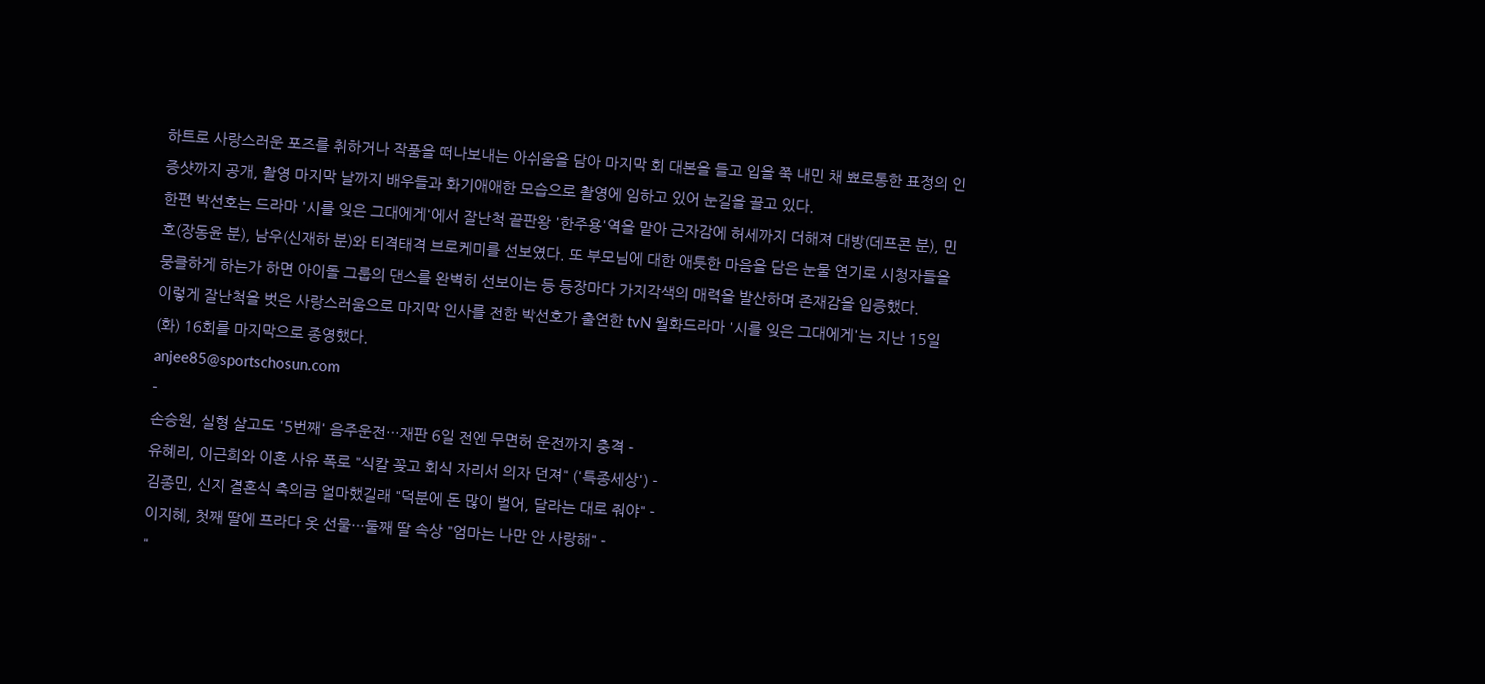하트로 사랑스러운 포즈를 취하거나 작품을 떠나보내는 아쉬움을 담아 마지막 회 대본을 들고 입을 쭉 내민 채 뾰로통한 표정의 인증샷까지 공개, 촬영 마지막 날까지 배우들과 화기애애한 모습으로 촬영에 임하고 있어 눈길을 끌고 있다.
한편 박선호는 드라마 '시를 잊은 그대에게'에서 잘난척 끝판왕 '한주용'역을 맡아 근자감에 허세까지 더해져 대방(데프콘 분), 민호(장동윤 분), 남우(신재하 분)와 티격태격 브로케미를 선보였다. 또 부모님에 대한 애틋한 마음을 담은 눈물 연기로 시청자들을 뭉클하게 하는가 하면 아이돌 그룹의 댄스를 완벽히 선보이는 등 등장마다 가지각색의 매력을 발산하며 존재감을 입증했다.
이렇게 잘난척을 벗은 사랑스러움으로 마지막 인사를 전한 박선호가 출연한 tvN 월화드라마 '시를 잊은 그대에게'는 지난 15일(화) 16회를 마지막으로 종영했다.
anjee85@sportschosun.com
-
손승원, 실형 살고도 '5번째' 음주운전…재판 6일 전엔 무면허 운전까지 충격 -
유혜리, 이근희와 이혼 사유 폭로 "식칼 꽂고 회식 자리서 의자 던져" ('특종세상') -
김종민, 신지 결혼식 축의금 얼마했길래 "덕분에 돈 많이 벌어, 달라는 대로 줘야" -
이지혜, 첫째 딸에 프라다 옷 선물…둘째 딸 속상 "엄마는 나만 안 사랑해" -
"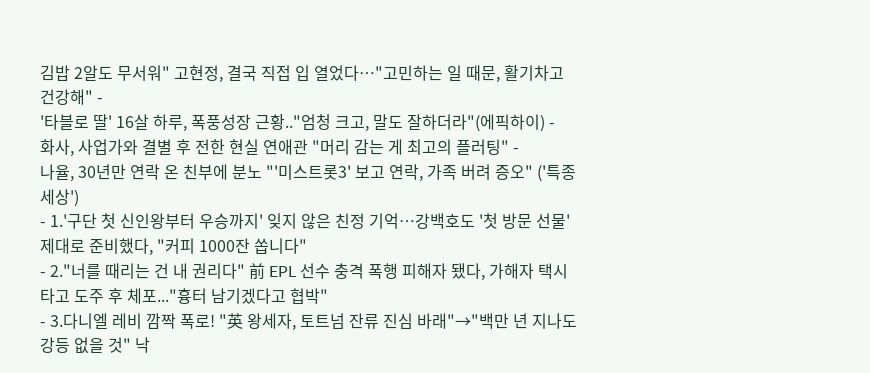김밥 2알도 무서워" 고현정, 결국 직접 입 열었다…"고민하는 일 때문, 활기차고 건강해" -
'타블로 딸' 16살 하루, 폭풍성장 근황.."엄청 크고, 말도 잘하더라"(에픽하이) -
화사, 사업가와 결별 후 전한 현실 연애관 "머리 감는 게 최고의 플러팅" -
나율, 30년만 연락 온 친부에 분노 "'미스트롯3' 보고 연락, 가족 버려 증오" ('특종세상')
- 1.'구단 첫 신인왕부터 우승까지' 잊지 않은 친정 기억…강백호도 '첫 방문 선물' 제대로 준비했다, "커피 1000잔 쏩니다"
- 2."너를 때리는 건 내 권리다" 前 EPL 선수 충격 폭행 피해자 됐다, 가해자 택시 타고 도주 후 체포..."흉터 남기겠다고 협박"
- 3.다니엘 레비 깜짝 폭로! "英 왕세자, 토트넘 잔류 진심 바래"→"백만 년 지나도 강등 없을 것" 낙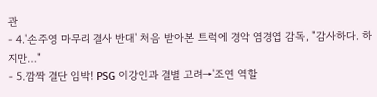관
- 4.'손주영 마무리 결사 반대' 처음 받아본 트럭에 경악 염경엽 감독, "감사하다. 하지만…"
- 5.깜짝 결단 임박! PSG 이강인과 결별 고려→'조연 역할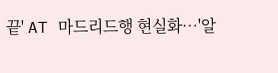끝' AT 마드리드행 현실화…'알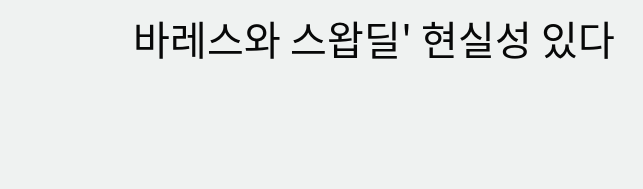바레스와 스왑딜' 현실성 있다